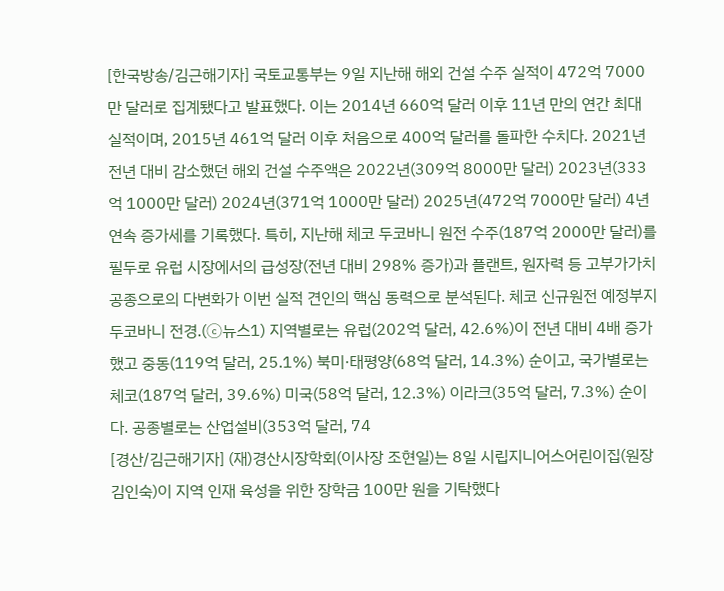[한국방송/김근해기자] 국토교통부는 9일 지난해 해외 건설 수주 실적이 472억 7000만 달러로 집계됐다고 발표했다. 이는 2014년 660억 달러 이후 11년 만의 연간 최대 실적이며, 2015년 461억 달러 이후 처음으로 400억 달러를 돌파한 수치다. 2021년 전년 대비 감소했던 해외 건설 수주액은 2022년(309억 8000만 달러) 2023년(333억 1000만 달러) 2024년(371억 1000만 달러) 2025년(472억 7000만 달러) 4년 연속 증가세를 기록했다. 특히, 지난해 체코 두코바니 원전 수주(187억 2000만 달러)를 필두로 유럽 시장에서의 급성장(전년 대비 298% 증가)과 플랜트, 원자력 등 고부가가치 공종으로의 다변화가 이번 실적 견인의 핵심 동력으로 분석된다. 체코 신규원전 예정부지 두코바니 전경.(ⓒ뉴스1) 지역별로는 유럽(202억 달러, 42.6%)이 전년 대비 4배 증가했고 중동(119억 달러, 25.1%) 북미·태평양(68억 달러, 14.3%) 순이고, 국가별로는 체코(187억 달러, 39.6%) 미국(58억 달러, 12.3%) 이라크(35억 달러, 7.3%) 순이다. 공종별로는 산업설비(353억 달러, 74
[경산/김근해기자] (재)경산시장학회(이사장 조현일)는 8일 시립지니어스어린이집(원장 김인숙)이 지역 인재 육성을 위한 장학금 100만 원을 기탁했다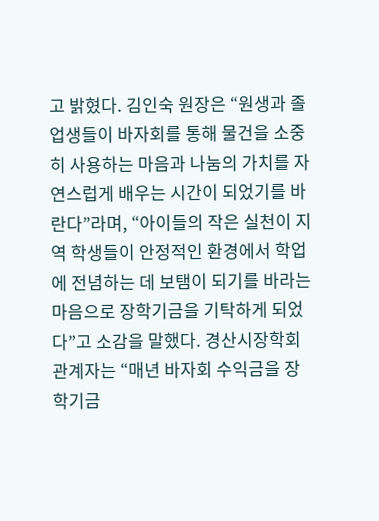고 밝혔다. 김인숙 원장은 “원생과 졸업생들이 바자회를 통해 물건을 소중히 사용하는 마음과 나눔의 가치를 자연스럽게 배우는 시간이 되었기를 바란다”라며, “아이들의 작은 실천이 지역 학생들이 안정적인 환경에서 학업에 전념하는 데 보탬이 되기를 바라는 마음으로 장학기금을 기탁하게 되었다”고 소감을 말했다. 경산시장학회 관계자는 “매년 바자회 수익금을 장학기금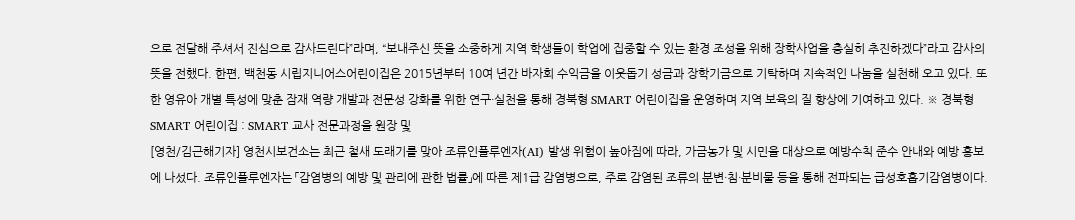으로 전달해 주셔서 진심으로 감사드린다”라며, “보내주신 뜻을 소중하게 지역 학생들이 학업에 집중할 수 있는 환경 조성을 위해 장학사업을 충실히 추진하겠다”라고 감사의 뜻을 전했다. 한편, 백천동 시립지니어스어린이집은 2015년부터 10여 년간 바자회 수익금을 이웃돕기 성금과 장학기금으로 기탁하며 지속적인 나눔을 실천해 오고 있다. 또한 영유아 개별 특성에 맞춘 잠재 역량 개발과 전문성 강화를 위한 연구·실천을 통해 경북형 SMART 어린이집을 운영하며 지역 보육의 질 향상에 기여하고 있다. ※ 경북형 SMART 어린이집 : SMART 교사 전문과정을 원장 및
[영천/김근해기자] 영천시보건소는 최근 철새 도래기를 맞아 조류인플루엔자(AI) 발생 위험이 높아짐에 따라, 가금농가 및 시민을 대상으로 예방수칙 준수 안내와 예방 홍보에 나섰다. 조류인플루엔자는 「감염병의 예방 및 관리에 관한 법률」에 따른 제1급 감염병으로, 주로 감염된 조류의 분변·침·분비물 등을 통해 전파되는 급성호흡기감염병이다.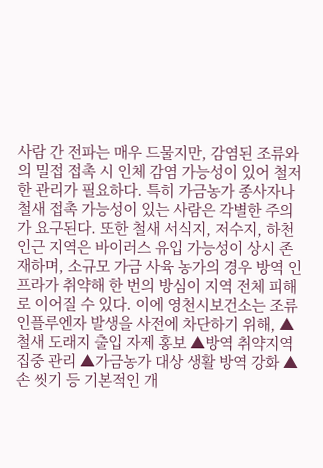사람 간 전파는 매우 드물지만, 감염된 조류와의 밀접 접촉 시 인체 감염 가능성이 있어 철저한 관리가 필요하다. 특히 가금농가 종사자나 철새 접촉 가능성이 있는 사람은 각별한 주의가 요구된다. 또한 철새 서식지, 저수지, 하천 인근 지역은 바이러스 유입 가능성이 상시 존재하며, 소규모 가금 사육 농가의 경우 방역 인프라가 취약해 한 번의 방심이 지역 전체 피해로 이어질 수 있다. 이에 영천시보건소는 조류인플루엔자 발생을 사전에 차단하기 위해, ▲철새 도래지 출입 자제 홍보 ▲방역 취약지역 집중 관리 ▲가금농가 대상 생활 방역 강화 ▲손 씻기 등 기본적인 개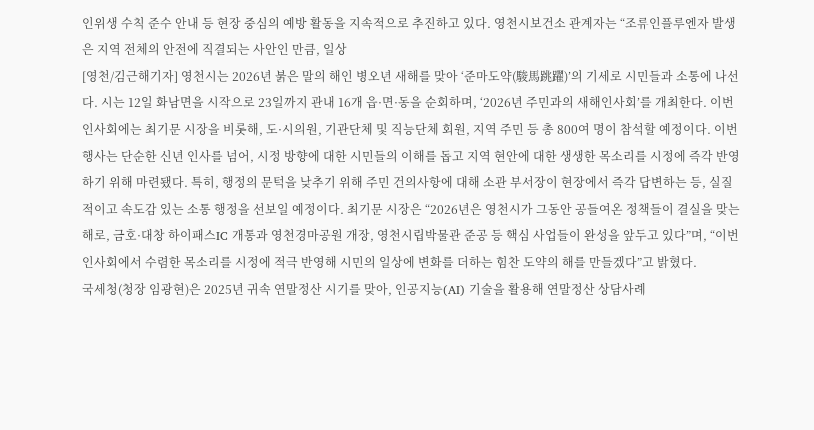인위생 수칙 준수 안내 등 현장 중심의 예방 활동을 지속적으로 추진하고 있다. 영천시보건소 관계자는 “조류인플루엔자 발생은 지역 전체의 안전에 직결되는 사안인 만큼, 일상
[영천/김근해기자] 영천시는 2026년 붉은 말의 해인 병오년 새해를 맞아 ‘준마도약(駿馬跳躍)’의 기세로 시민들과 소통에 나선다. 시는 12일 화남면을 시작으로 23일까지 관내 16개 읍·면·동을 순회하며, ‘2026년 주민과의 새해인사회’를 개최한다. 이번 인사회에는 최기문 시장을 비롯해, 도·시의원, 기관단체 및 직능단체 회원, 지역 주민 등 총 800여 명이 참석할 예정이다. 이번 행사는 단순한 신년 인사를 넘어, 시정 방향에 대한 시민들의 이해를 돕고 지역 현안에 대한 생생한 목소리를 시정에 즉각 반영하기 위해 마련됐다. 특히, 행정의 문턱을 낮추기 위해 주민 건의사항에 대해 소관 부서장이 현장에서 즉각 답변하는 등, 실질적이고 속도감 있는 소통 행정을 선보일 예정이다. 최기문 시장은 “2026년은 영천시가 그동안 공들여온 정책들이 결실을 맞는 해로, 금호·대창 하이패스IC 개통과 영천경마공원 개장, 영천시립박물관 준공 등 핵심 사업들이 완성을 앞두고 있다”며, “이번 인사회에서 수렴한 목소리를 시정에 적극 반영해 시민의 일상에 변화를 더하는 힘찬 도약의 해를 만들겠다”고 밝혔다.
국세청(청장 임광현)은 2025년 귀속 연말정산 시기를 맞아, 인공지능(AI) 기술을 활용해 연말정산 상담사례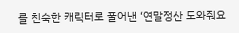를 친숙한 캐릭터로 풀어낸 ‘연말정산 도와줘요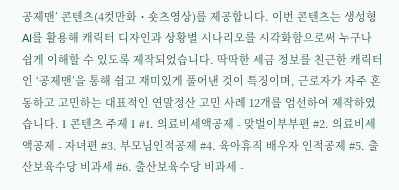공제맨’ 콘텐츠(4컷만화・숏츠영상)를 제공합니다. 이번 콘텐츠는 생성형 AI를 활용해 캐릭터 디자인과 상황별 시나리오를 시각화함으로써 누구나 쉽게 이해할 수 있도록 제작되었습니다. 딱딱한 세금 정보를 친근한 캐릭터인 ‘공제맨’을 통해 쉽고 재미있게 풀어낸 것이 특징이며, 근로자가 자주 혼동하고 고민하는 대표적인 연말정산 고민 사례 12개를 엄선하여 제작하였습니다. Ι 콘텐츠 주제 Ι #1. 의료비세액공제 - 맞벌이부부편 #2. 의료비세액공제 - 자녀편 #3. 부모님인적공제 #4. 육아휴직 배우자 인적공제 #5. 출산보육수당 비과세 #6. 출산보육수당 비과세 -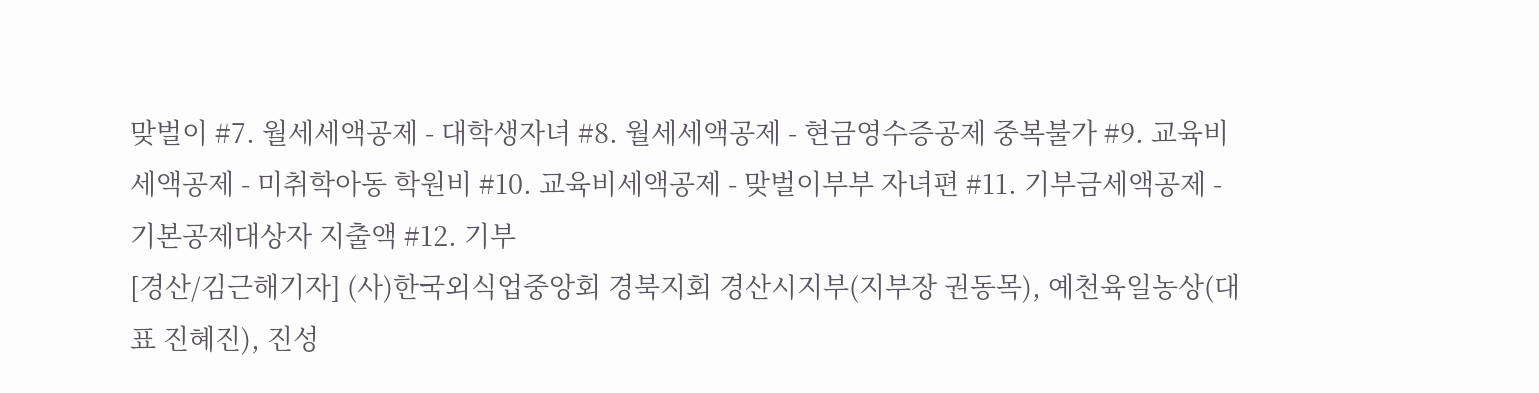맞벌이 #7. 월세세액공제 - 대학생자녀 #8. 월세세액공제 - 현금영수증공제 중복불가 #9. 교육비세액공제 - 미취학아동 학원비 #10. 교육비세액공제 - 맞벌이부부 자녀편 #11. 기부금세액공제 - 기본공제대상자 지출액 #12. 기부
[경산/김근해기자] (사)한국외식업중앙회 경북지회 경산시지부(지부장 권동목), 예천육일농상(대표 진혜진), 진성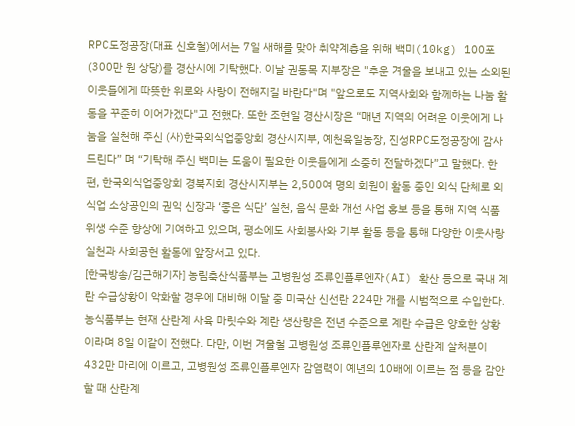RPC도정공장(대표 신호철)에서는 7일 새해를 맞아 취약계층을 위해 백미(10kg) 100포(300만 원 상당)를 경산시에 기탁했다. 이날 권동목 지부장은 "추운 겨울을 보내고 있는 소외된 이웃들에게 따뜻한 위로와 사랑이 전해지길 바란다"며 "앞으로도 지역사회와 함께하는 나눔 활동을 꾸준히 이어가겠다"고 전했다. 또한 조현일 경산시장은 “매년 지역의 어려운 이웃에게 나눔을 실천해 주신 (사)한국외식업중앙회 경산시지부, 예천육일농장, 진성RPC도정공장에 감사드린다” 며 “기탁해 주신 백미는 도움이 필요한 이웃들에게 소중히 전달하겠다”고 말했다. 한편, 한국외식업중앙회 경북지회 경산시지부는 2,500여 명의 회원이 활동 중인 외식 단체로 외식업 소상공인의 권익 신장과 ‘좋은 식단’ 실천, 음식 문화 개선 사업 홍보 등을 통해 지역 식품위생 수준 향상에 기여하고 있으며, 평소에도 사회봉사와 기부 활동 등을 통해 다양한 이웃사랑 실천과 사회공헌 활동에 앞장서고 있다.
[한국방송/김근해기자] 농림축산식품부는 고병원성 조류인플루엔자(AI) 확산 등으로 국내 계란 수급상황이 악화할 경우에 대비해 이달 중 미국산 신선란 224만 개를 시범적으로 수입한다. 농식품부는 현재 산란계 사육 마릿수와 계란 생산량은 전년 수준으로 계란 수급은 양호한 상황이라며 8일 이같이 전했다. 다만, 이번 겨울철 고병원성 조류인플루엔자로 산란계 살처분이 432만 마리에 이르고, 고병원성 조류인플루엔자 감염력이 예년의 10배에 이르는 점 등을 감안할 때 산란계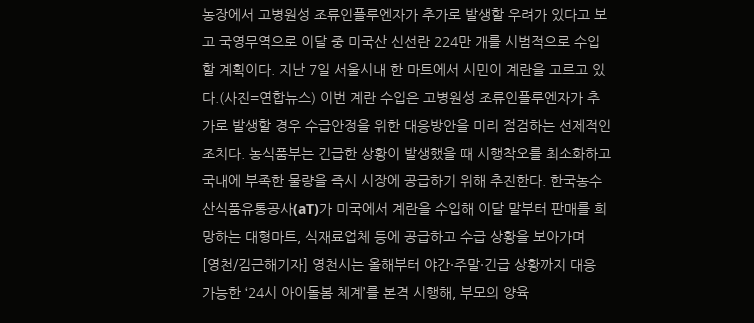농장에서 고병원성 조류인플루엔자가 추가로 발생할 우려가 있다고 보고 국영무역으로 이달 중 미국산 신선란 224만 개를 시범적으로 수입할 계획이다. 지난 7일 서울시내 한 마트에서 시민이 계란을 고르고 있다.(사진=연합뉴스) 이번 계란 수입은 고병원성 조류인플루엔자가 추가로 발생할 경우 수급안정을 위한 대응방안을 미리 점검하는 선제적인 조치다. 농식품부는 긴급한 상황이 발생했을 때 시행착오를 최소화하고 국내에 부족한 물량을 즉시 시장에 공급하기 위해 추진한다. 한국농수산식품유통공사(aT)가 미국에서 계란을 수입해 이달 말부터 판매를 희망하는 대형마트, 식재료업체 등에 공급하고 수급 상황을 보아가며
[영천/김근해기자] 영천시는 올해부터 야간·주말·긴급 상황까지 대응 가능한 ‘24시 아이돌봄 체계’를 본격 시행해, 부모의 양육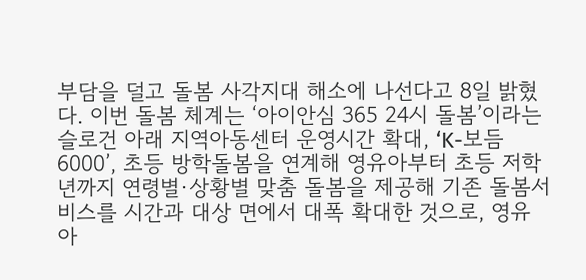부담을 덜고 돌봄 사각지대 해소에 나선다고 8일 밝혔다. 이번 돌봄 체계는 ‘아이안심 365 24시 돌봄’이라는 슬로건 아래 지역아동센터 운영시간 확대, ‘K-보듬6000’, 초등 방학돌봄을 연계해 영유아부터 초등 저학년까지 연령별·상황별 맞춤 돌봄을 제공해 기존 돌봄서비스를 시간과 대상 면에서 대폭 확대한 것으로, 영유아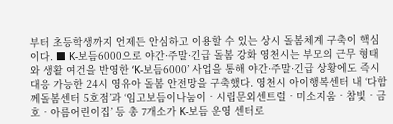부터 초등학생까지 언제든 안심하고 이용할 수 있는 상시 돌봄체계 구축이 핵심이다. ■ K-보듬6000으로 야간·주말·긴급 돌봄 강화 영천시는 부모의 근무 형태와 생활 여건을 반영한 ‘K-보듬6000’ 사업을 통해 야간·주말·긴급 상황에도 즉시 대응 가능한 24시 영유아 돌봄 안전망을 구축했다. 영천시 아이행복센터 내 ‘다함께돌봄센터 5호점’과 ‘임고보듬이나눔이‧시립문외센트럴‧미소지움‧참빛‧금호‧아름어린이집’ 등 총 7개소가 K-보듬 운영 센터로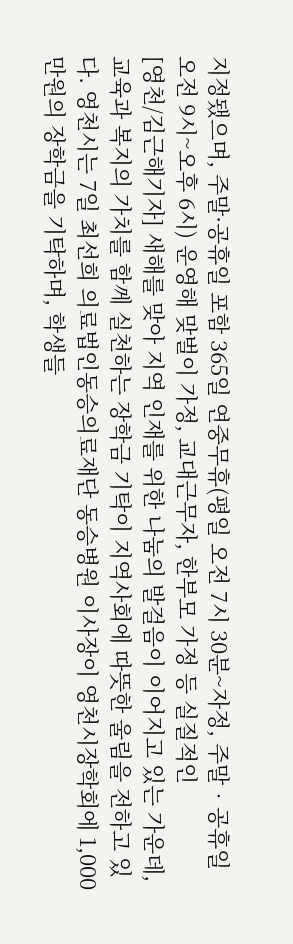지정됐으며, 주말·공휴일 포함 365일 연중무휴(평일 오전 7시 30분~자정, 주말‧공휴일 오전 9시~오후 6시) 운영해 맞벌이 가정, 교대근무자, 한부모 가정 등 실질적인
[영천/김근해기자] 새해를 맞아 지역 인재를 위한 나눔의 발걸음이 이어지고 있는 가운데, 교육과 복지의 가치를 함께 실천하는 장학금 기탁이 지역사회에 따뜻한 울림을 전하고 있다. 영천시는 7일 최선희 의료법인동승의료재단 동승병원 이사장이 영천시장학회에 1,000만원의 장학금을 기탁하며, 학생들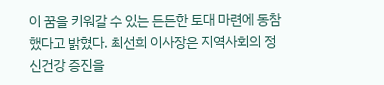이 꿈을 키워갈 수 있는 든든한 토대 마련에 동참했다고 밝혔다. 최선희 이사장은 지역사회의 정신건강 증진을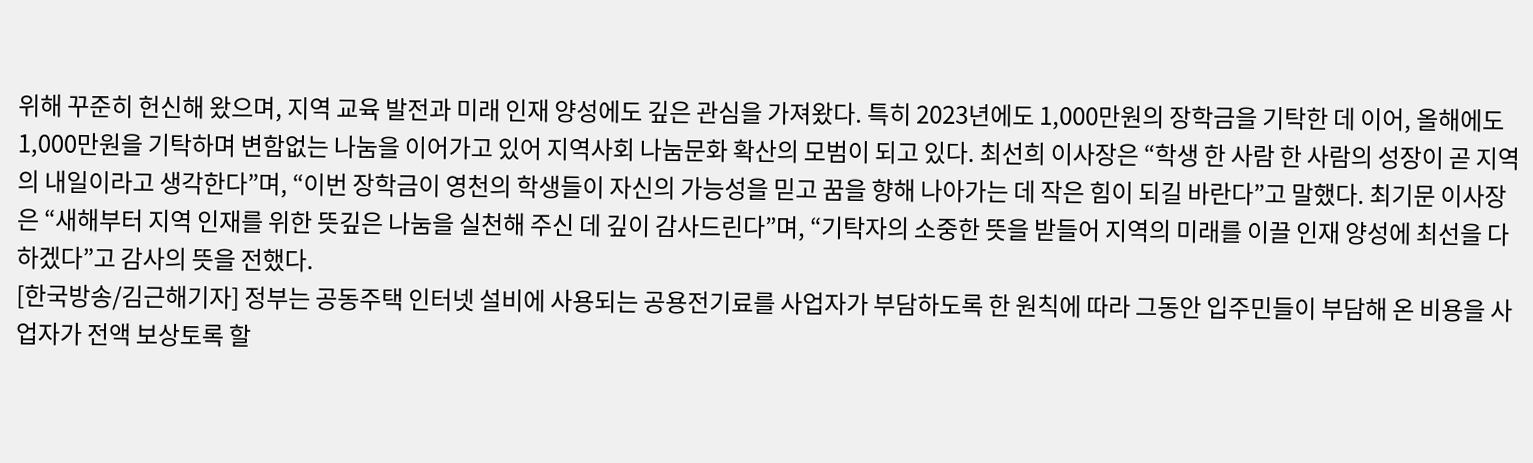위해 꾸준히 헌신해 왔으며, 지역 교육 발전과 미래 인재 양성에도 깊은 관심을 가져왔다. 특히 2023년에도 1,000만원의 장학금을 기탁한 데 이어, 올해에도 1,000만원을 기탁하며 변함없는 나눔을 이어가고 있어 지역사회 나눔문화 확산의 모범이 되고 있다. 최선희 이사장은 “학생 한 사람 한 사람의 성장이 곧 지역의 내일이라고 생각한다”며, “이번 장학금이 영천의 학생들이 자신의 가능성을 믿고 꿈을 향해 나아가는 데 작은 힘이 되길 바란다”고 말했다. 최기문 이사장은 “새해부터 지역 인재를 위한 뜻깊은 나눔을 실천해 주신 데 깊이 감사드린다”며, “기탁자의 소중한 뜻을 받들어 지역의 미래를 이끌 인재 양성에 최선을 다하겠다”고 감사의 뜻을 전했다.
[한국방송/김근해기자] 정부는 공동주택 인터넷 설비에 사용되는 공용전기료를 사업자가 부담하도록 한 원칙에 따라 그동안 입주민들이 부담해 온 비용을 사업자가 전액 보상토록 할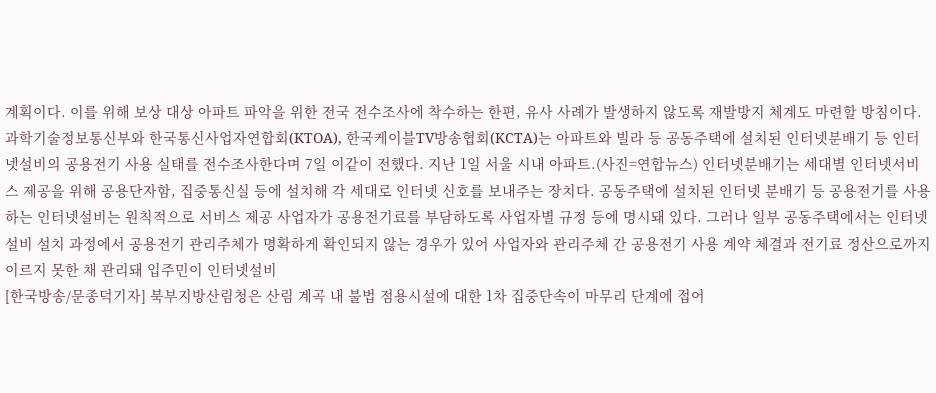계획이다. 이를 위해 보상 대상 아파트 파악을 위한 전국 전수조사에 착수하는 한편, 유사 사례가 발생하지 않도록 재발방지 체계도 마련할 방침이다. 과학기술정보통신부와 한국통신사업자연합회(KTOA), 한국케이블TV방송협회(KCTA)는 아파트와 빌라 등 공동주택에 설치된 인터넷분배기 등 인터넷설비의 공용전기 사용 실태를 전수조사한다며 7일 이같이 전했다. 지난 1일 서울 시내 아파트.(사진=연합뉴스) 인터넷분배기는 세대별 인터넷서비스 제공을 위해 공용단자함, 집중통신실 등에 설치해 각 세대로 인터넷 신호를 보내주는 장치다. 공동주택에 설치된 인터넷 분배기 등 공용전기를 사용하는 인터넷설비는 원칙적으로 서비스 제공 사업자가 공용전기료를 부담하도록 사업자별 규정 등에 명시돼 있다. 그러나 일부 공동주택에서는 인터넷설비 설치 과정에서 공용전기 관리주체가 명확하게 확인되지 않는 경우가 있어 사업자와 관리주체 간 공용전기 사용 계약 체결과 전기료 정산으로까지 이르지 못한 채 관리돼 입주민이 인터넷설비
[한국방송/문종덕기자] 북부지방산림청은 산림 계곡 내 불법 점용시설에 대한 1차 집중단속이 마무리 단계에 접어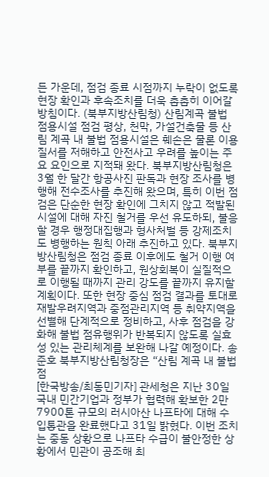든 가운데, 점검 종료 시점까지 누락이 없도록 현장 확인과 후속조치를 더욱 촘촘히 이어갈 방침이다. (북부지방산림청) 산림계곡 불법 점용시설 점검 평상, 천막, 가설건축물 등 산림 계곡 내 불법 점용시설은 훼손은 물론 이용 질서를 저해하고 안전사고 우려를 높이는 주요 요인으로 지적돼 왔다. 북부지방산림청은 3월 한 달간 항공사진 판독과 현장 조사를 병행해 전수조사를 추진해 왔으며, 특히 이번 점검은 단순한 현장 확인에 그치지 않고 적발된 시설에 대해 자진 철거를 우선 유도하되, 불응할 경우 행정대집행과 형사처벌 등 강제조치도 병행하는 원칙 아래 추진하고 있다. 북부지방산림청은 점검 종료 이후에도 철거 이행 여부를 끝까지 확인하고, 원상회복이 실질적으로 이행될 때까지 관리 강도를 끝까지 유지할 계획이다. 또한 현장 중심 점검 결과를 토대로 재발우려지역과 중점관리지역 등 취약지역을 선별해 단계적으로 정비하고, 사후 점검을 강화해 불법 점유행위가 반복되지 않도록 실효성 있는 관리체계를 보완해 나갈 예정이다. 송준호 북부지방산림청장은 “산림 계곡 내 불법 점
[한국방송/최동민기자] 관세청은 지난 30일 국내 민간기업과 정부가 협력해 확보한 2만 7900톤 규모의 러시아산 나프타에 대해 수입통관을 완료했다고 31일 밝혔다. 이번 조치는 중동 상황으로 나프타 수급이 불안정한 상황에서 민관이 공조해 최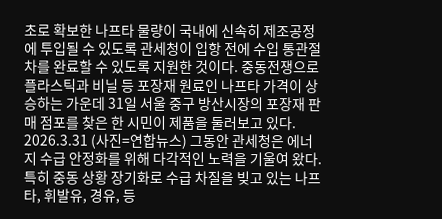초로 확보한 나프타 물량이 국내에 신속히 제조공정에 투입될 수 있도록 관세청이 입항 전에 수입 통관절차를 완료할 수 있도록 지원한 것이다. 중동전쟁으로 플라스틱과 비닐 등 포장재 원료인 나프타 가격이 상승하는 가운데 31일 서울 중구 방산시장의 포장재 판매 점포를 찾은 한 시민이 제품을 둘러보고 있다. 2026.3.31 (사진=연합뉴스) 그동안 관세청은 에너지 수급 안정화를 위해 다각적인 노력을 기울여 왔다. 특히 중동 상황 장기화로 수급 차질을 빚고 있는 나프타, 휘발유, 경유, 등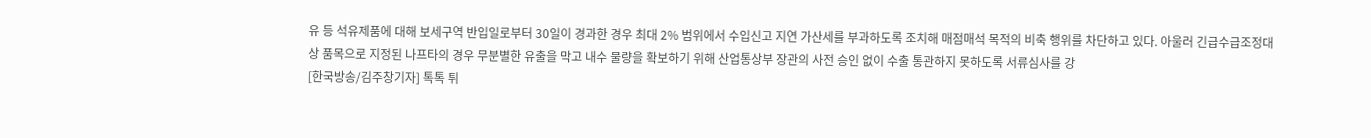유 등 석유제품에 대해 보세구역 반입일로부터 30일이 경과한 경우 최대 2% 범위에서 수입신고 지연 가산세를 부과하도록 조치해 매점매석 목적의 비축 행위를 차단하고 있다. 아울러 긴급수급조정대상 품목으로 지정된 나프타의 경우 무분별한 유출을 막고 내수 물량을 확보하기 위해 산업통상부 장관의 사전 승인 없이 수출 통관하지 못하도록 서류심사를 강
[한국방송/김주창기자] 톡톡 튀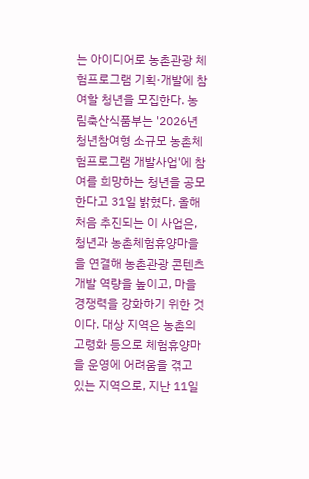는 아이디어로 농촌관광 체험프로그램 기획·개발에 참여할 청년을 모집한다. 농림축산식품부는 '2026년 청년참여형 소규모 농촌체험프로그램 개발사업'에 참여를 희망하는 청년을 공모한다고 31일 밝혔다. 올해 처음 추진되는 이 사업은, 청년과 농촌체험휴양마을을 연결해 농촌관광 콘텐츠 개발 역량을 높이고, 마을 경쟁력을 강화하기 위한 것이다. 대상 지역은 농촌의 고령화 등으로 체험휴양마을 운영에 어려움을 겪고 있는 지역으로, 지난 11일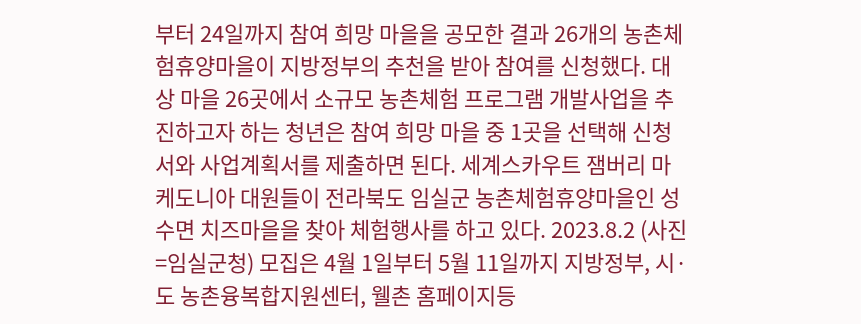부터 24일까지 참여 희망 마을을 공모한 결과 26개의 농촌체험휴양마을이 지방정부의 추천을 받아 참여를 신청했다. 대상 마을 26곳에서 소규모 농촌체험 프로그램 개발사업을 추진하고자 하는 청년은 참여 희망 마을 중 1곳을 선택해 신청서와 사업계획서를 제출하면 된다. 세계스카우트 잼버리 마케도니아 대원들이 전라북도 임실군 농촌체험휴양마을인 성수면 치즈마을을 찾아 체험행사를 하고 있다. 2023.8.2 (사진=임실군청) 모집은 4월 1일부터 5월 11일까지 지방정부, 시·도 농촌융복합지원센터, 웰촌 홈페이지등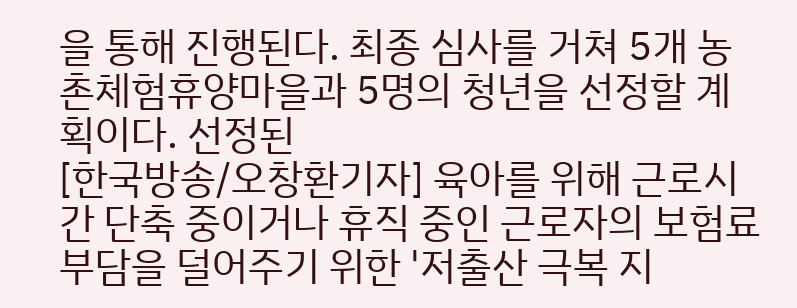을 통해 진행된다. 최종 심사를 거쳐 5개 농촌체험휴양마을과 5명의 청년을 선정할 계획이다. 선정된
[한국방송/오창환기자] 육아를 위해 근로시간 단축 중이거나 휴직 중인 근로자의 보험료 부담을 덜어주기 위한 '저출산 극복 지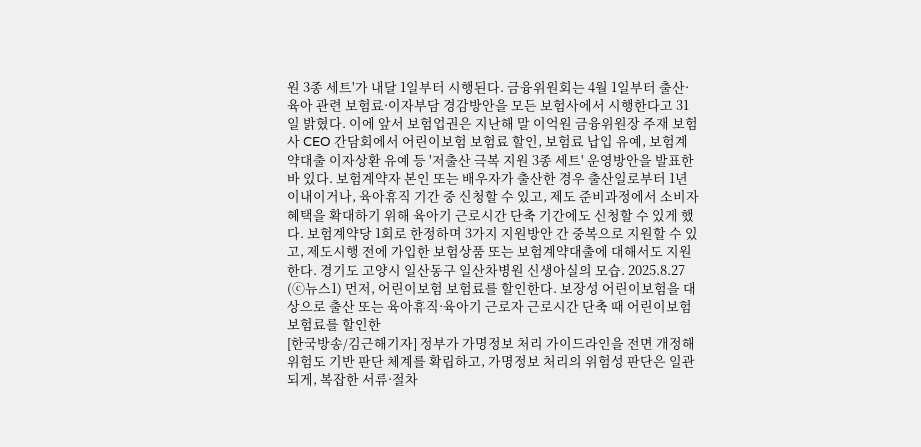원 3종 세트'가 내달 1일부터 시행된다. 금융위원회는 4월 1일부터 출산·육아 관련 보험료·이자부담 경감방안을 모든 보험사에서 시행한다고 31일 밝혔다. 이에 앞서 보험업권은 지난해 말 이억원 금융위원장 주재 보험사 CEO 간담회에서 어린이보험 보험료 할인, 보험료 납입 유예, 보험계약대출 이자상환 유예 등 '저출산 극복 지원 3종 세트' 운영방안을 발표한 바 있다. 보험계약자 본인 또는 배우자가 출산한 경우 출산일로부터 1년 이내이거나, 육아휴직 기간 중 신청할 수 있고, 제도 준비과정에서 소비자 혜택을 확대하기 위해 육아기 근로시간 단축 기간에도 신청할 수 있게 했다. 보험계약당 1회로 한정하며 3가지 지원방안 간 중복으로 지원할 수 있고, 제도시행 전에 가입한 보험상품 또는 보험계약대출에 대해서도 지원한다. 경기도 고양시 일산동구 일산차병원 신생아실의 모습. 2025.8.27 (ⓒ뉴스1) 먼저, 어린이보험 보험료를 할인한다. 보장성 어린이보험을 대상으로 출산 또는 육아휴직·육아기 근로자 근로시간 단축 때 어린이보험 보험료를 할인한
[한국방송/김근해기자] 정부가 가명정보 처리 가이드라인을 전면 개정해 위험도 기반 판단 체계를 확립하고, 가명정보 처리의 위험성 판단은 일관되게, 복잡한 서류·절차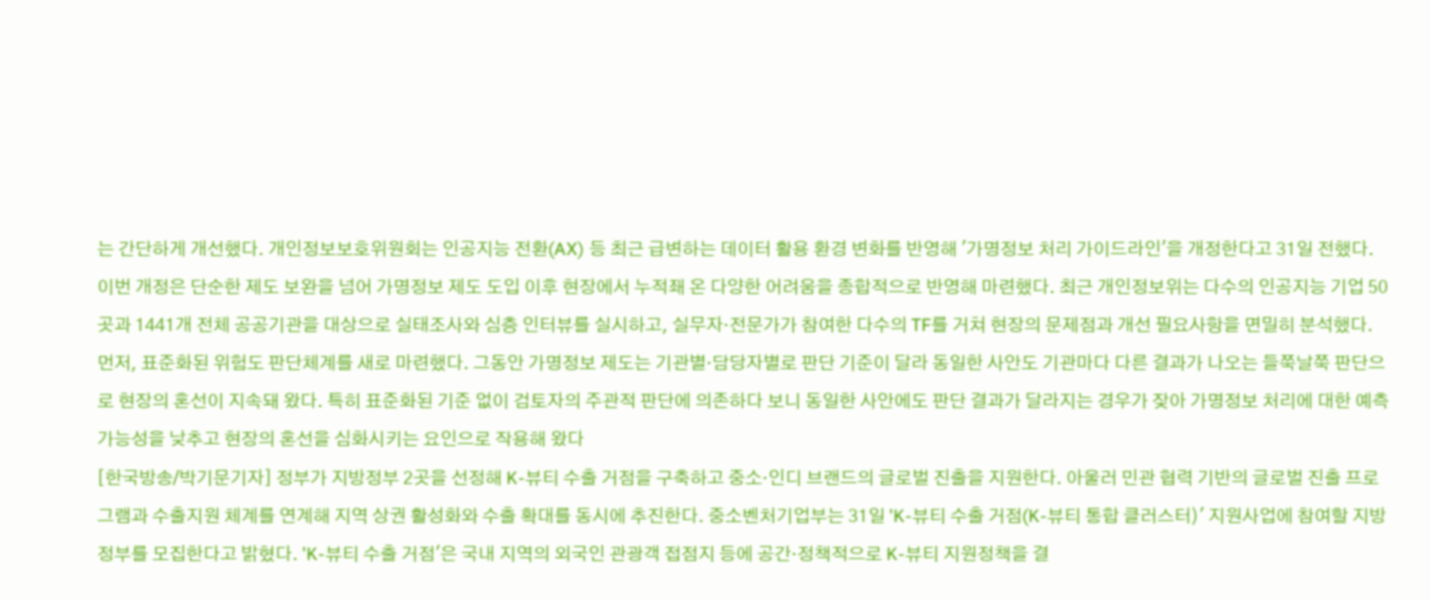는 간단하게 개선했다. 개인정보보호위원회는 인공지능 전환(AX) 등 최근 급변하는 데이터 활용 환경 변화를 반영해 '가명정보 처리 가이드라인'을 개정한다고 31일 전했다. 이번 개정은 단순한 제도 보완을 넘어 가명정보 제도 도입 이후 현장에서 누적좨 온 다양한 어려움을 종합적으로 반영해 마련했다. 최근 개인정보위는 다수의 인공지능 기업 50곳과 1441개 전체 공공기관을 대상으로 실태조사와 심층 인터뷰를 실시하고, 실무자·전문가가 참여한 다수의 TF를 거쳐 현장의 문제점과 개선 필요사항을 면밀히 분석했다. 먼저, 표준화된 위험도 판단체계를 새로 마련했다. 그동안 가명정보 제도는 기관별·담당자별로 판단 기준이 달라 동일한 사안도 기관마다 다른 결과가 나오는 들쭉날쭉 판단으로 현장의 혼선이 지속돼 왔다. 특히 표준화된 기준 없이 검토자의 주관적 판단에 의존하다 보니 동일한 사안에도 판단 결과가 달라지는 경우가 잦아 가명정보 처리에 대한 예측 가능성을 낮추고 현장의 혼선을 심화시키는 요인으로 작용해 왔다
[한국방송/박기문기자] 정부가 지방정부 2곳을 선정해 K-뷰티 수출 거점을 구축하고 중소·인디 브랜드의 글로벌 진출을 지원한다. 아울러 민관 협력 기반의 글로벌 진출 프로그램과 수출지원 체계를 연계해 지역 상권 활성화와 수출 확대를 동시에 추진한다. 중소벤처기업부는 31일 'K-뷰티 수출 거점(K-뷰티 통합 클러스터)' 지원사업에 참여할 지방정부를 모집한다고 밝혔다. 'K-뷰티 수출 거점'은 국내 지역의 외국인 관광객 접점지 등에 공간·정책적으로 K-뷰티 지원정책을 결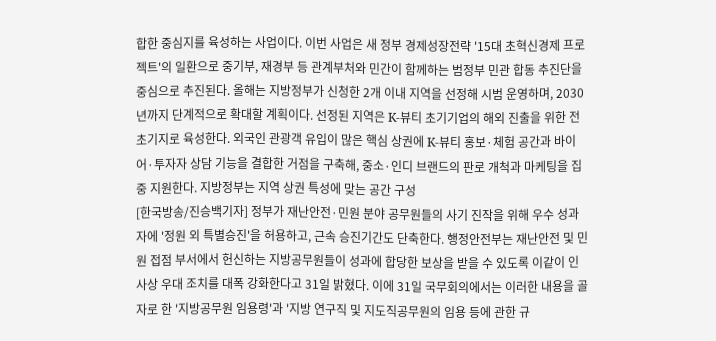합한 중심지를 육성하는 사업이다. 이번 사업은 새 정부 경제성장전략 '15대 초혁신경제 프로젝트'의 일환으로 중기부, 재경부 등 관계부처와 민간이 함께하는 범정부 민관 합동 추진단을 중심으로 추진된다. 올해는 지방정부가 신청한 2개 이내 지역을 선정해 시범 운영하며, 2030년까지 단계적으로 확대할 계획이다. 선정된 지역은 K-뷰티 초기기업의 해외 진출을 위한 전초기지로 육성한다. 외국인 관광객 유입이 많은 핵심 상권에 K-뷰티 홍보·체험 공간과 바이어·투자자 상담 기능을 결합한 거점을 구축해, 중소·인디 브랜드의 판로 개척과 마케팅을 집중 지원한다. 지방정부는 지역 상권 특성에 맞는 공간 구성
[한국방송/진승백기자] 정부가 재난안전·민원 분야 공무원들의 사기 진작을 위해 우수 성과자에 '정원 외 특별승진'을 허용하고, 근속 승진기간도 단축한다. 행정안전부는 재난안전 및 민원 접점 부서에서 헌신하는 지방공무원들이 성과에 합당한 보상을 받을 수 있도록 이같이 인사상 우대 조치를 대폭 강화한다고 31일 밝혔다. 이에 31일 국무회의에서는 이러한 내용을 골자로 한 '지방공무원 임용령'과 '지방 연구직 및 지도직공무원의 임용 등에 관한 규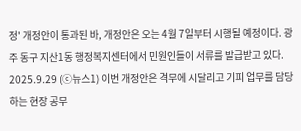정' 개정안이 통과된 바, 개정안은 오는 4월 7일부터 시행될 예정이다. 광주 동구 지산1동 행정복지센터에서 민원인들이 서류를 발급받고 있다. 2025.9.29 (ⓒ뉴스1) 이번 개정안은 격무에 시달리고 기피 업무를 담당하는 현장 공무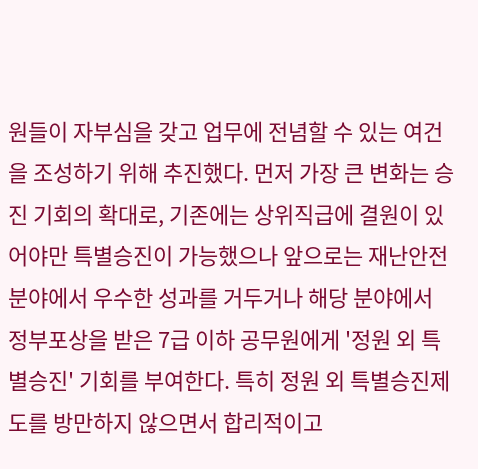원들이 자부심을 갖고 업무에 전념할 수 있는 여건을 조성하기 위해 추진했다. 먼저 가장 큰 변화는 승진 기회의 확대로, 기존에는 상위직급에 결원이 있어야만 특별승진이 가능했으나 앞으로는 재난안전 분야에서 우수한 성과를 거두거나 해당 분야에서 정부포상을 받은 7급 이하 공무원에게 '정원 외 특별승진' 기회를 부여한다. 특히 정원 외 특별승진제도를 방만하지 않으면서 합리적이고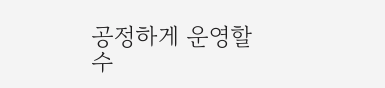공정하게 운영할 수